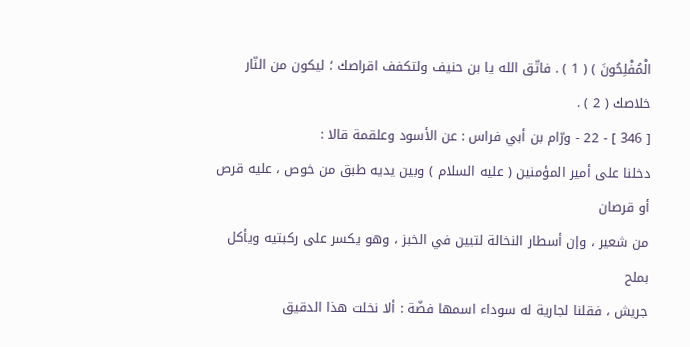الْمُفْلِحُونَ ) ( 1 ) . فاتّق الله يا بن حنيف ولتكفف اقراصك ؛ ليكون من النّار خلاصك ( 2 ) .
[ 346 ] - 22 - ورّام بن أبي فراس : عن الأسود وعلقمة قالا :
دخلنا على أمير المؤمنين ( عليه السلام ) وبين يديه طبق من خوص ، عليه قرص أو قرصان
من شعير ، وإن أسطار النخالة لتبين في الخبز ، وهو يكسر على ركبتيه ويأكل بملح
جريش ، فقلنا لجارية له سوداء اسمها فضّة : ألا نخلت هذا الدقيق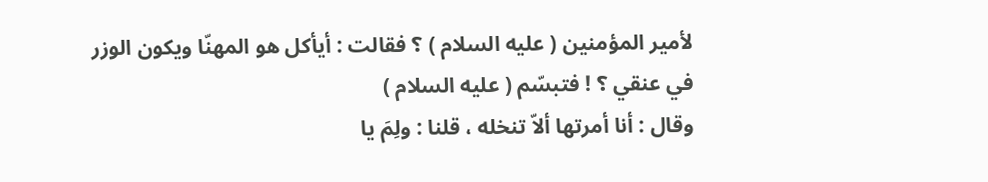لأمير المؤمنين ( عليه السلام ) ؟ فقالت : أيأكل هو المهنّا ويكون الوزر في عنقي ؟ ! فتبسّم ( عليه السلام )
وقال : أنا أمرتها ألاّ تنخله ، قلنا : ولِمَ يا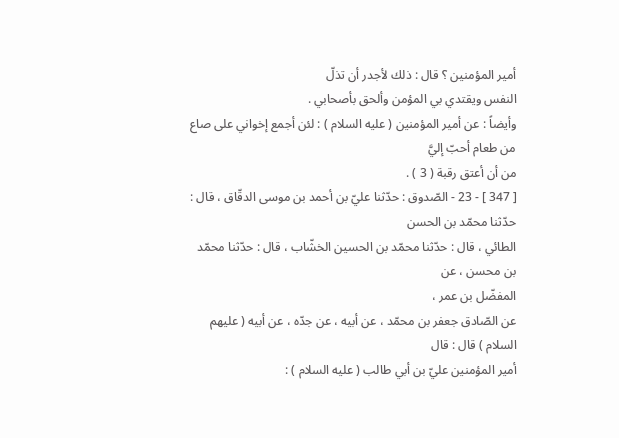أمير المؤمنين ؟ قال : ذلك لأجدر أن تذلّ
النفس ويقتدي بي المؤمن وألحق بأصحابي .
وأيضاً : عن أمير المؤمنين ( عليه السلام ) : لئن أجمع إخواني على صاع من طعام أحبّ إليَّ
من أن أعتق رقبة ( 3 ) .
[ 347 ] - 23 - الصّدوق : حدّثنا عليّ بن أحمد بن موسى الدقّاق ، قال : حدّثنا محمّد بن الحسن
الطائي ، قال : حدّثنا محمّد بن الحسين الخشّاب ، قال : حدّثنا محمّد بن محسن ، عن
المفضّل بن عمر ،
عن الصّادق جعفر بن محمّد ، عن أبيه ، عن جدّه ، عن أبيه ( عليهم السلام ) قال : قال
أمير المؤمنين عليّ بن أبي طالب ( عليه السلام ) :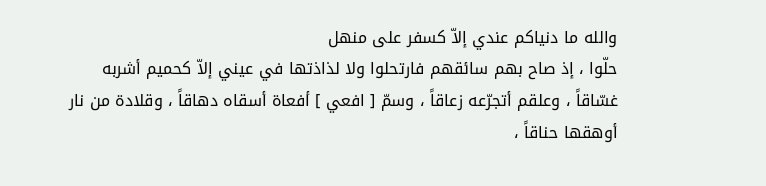والله ما دنياكم عندي إلاّ كسفر على منهل
حلّوا ، إذ صاح بهم سائقهم فارتحلوا ولا لذاذتها في عيني إلاّ كحميم أشربه
غسّاقاً ، وعلقم أتجرّعه زعاقاً ، وسمّ [ افعي ] أفعاة أسقاه دهاقاً ، وقلادة من نار
أوهقها حناقاً ،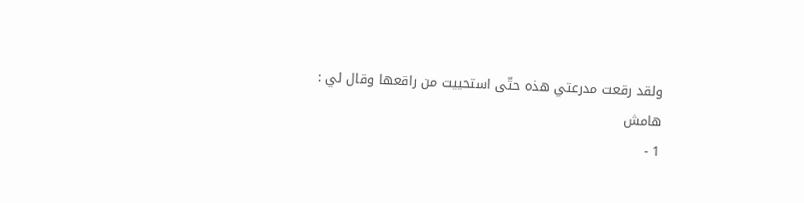ولقد رقعت مدرعتي هذه حتّى استحييت من راقعها وقال لي :
هامش
1 -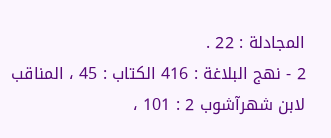المجادلة : 22 .
2 - نهج البلاغة : 416 الكتاب : 45 ، المناقب لابن شهرآشوب 2 : 101 ،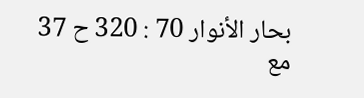بحار الأنوار 70 : 320 ح 37 مع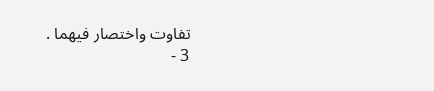تفاوت واختصار فيهما .
3 -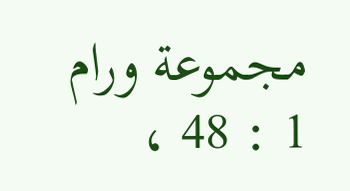مجموعة ورام 1 : 48 ،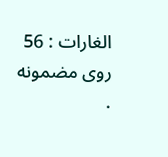الغارات : 56 روى مضمونه .